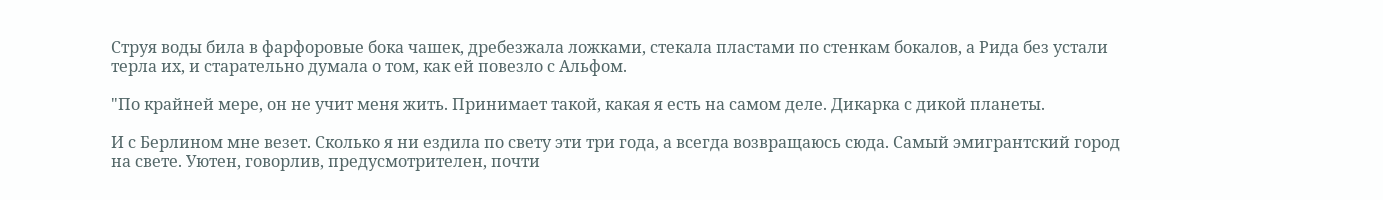Струя воды била в фарфоровые бока чашек, дребезжала ложками, стекала пластами по стенкам бокалов, а Рида без устали терла их, и старательно думала о том, как ей повезло с Альфом.

"По крайней мере, он не учит меня жить. Принимает такой, какая я есть на самом деле. Дикарка с дикой планеты.

И с Берлином мне везет. Сколько я ни ездила по свету эти три года, а всегда возвращаюсь сюда. Самый эмигрантский город на свете. Уютен, говорлив, предусмотрителен, почти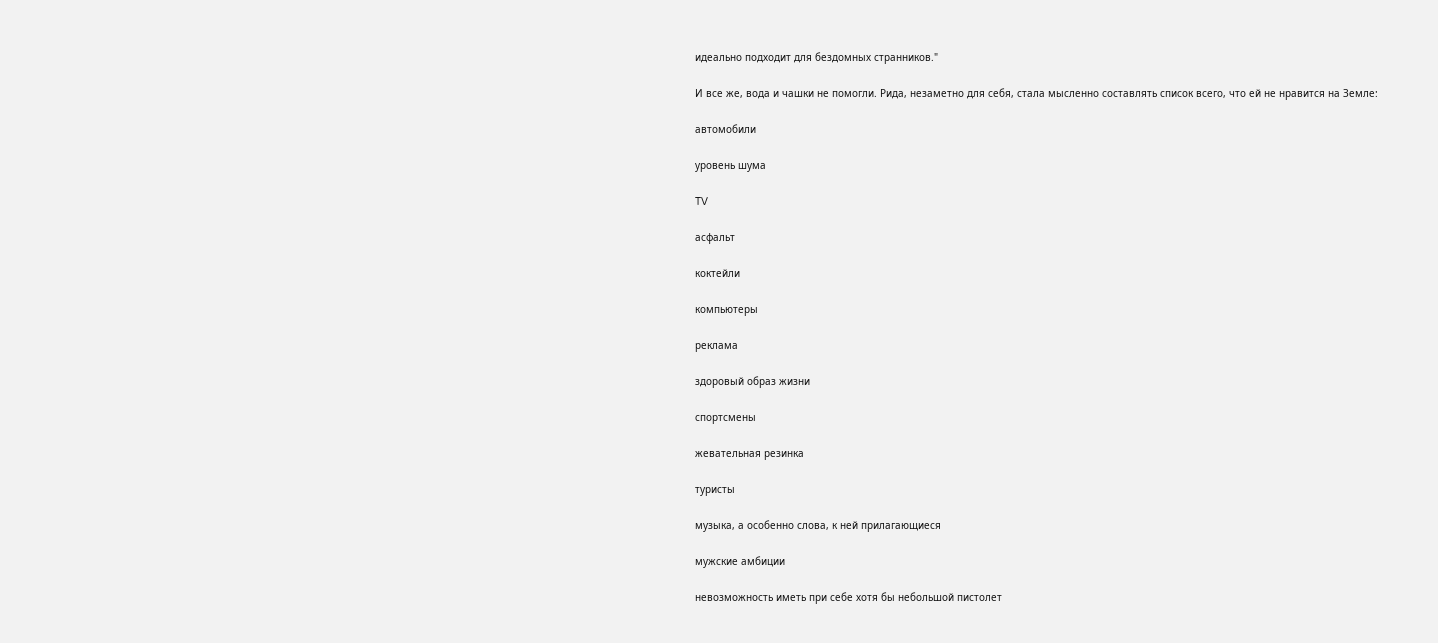идеально подходит для бездомных странников."

И все же, вода и чашки не помогли. Рида, незаметно для себя, стала мысленно составлять список всего, что ей не нравится на Земле:

автомобили

уровень шума

TV

асфальт

коктейли

компьютеры

реклама

здоровый образ жизни

спортсмены

жевательная резинка

туристы

музыка, а особенно слова, к ней прилагающиеся

мужские амбиции

невозможность иметь при себе хотя бы небольшой пистолет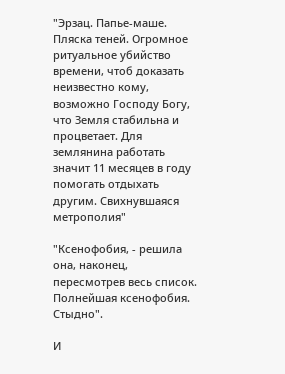"Эрзац. Папье-маше. Пляска теней. Огромное ритуальное убийство времени, чтоб доказать неизвестно кому, возможно Господу Богу, что Земля стабильна и процветает. Для землянина работать значит 11 месяцев в году помогать отдыхать другим. Свихнувшаяся метрополия"

"Ксенофобия, - решила она, наконец, пересмотрев весь список. Полнейшая ксенофобия. Стыдно".

И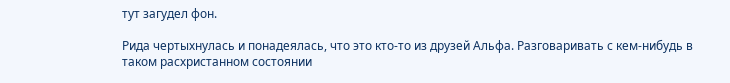тут загудел фон.

Рида чертыхнулась и понадеялась, что это кто-то из друзей Альфа. Разговаривать с кем-нибудь в таком расхристанном состоянии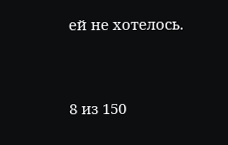ей не хотелось.



8 из 150